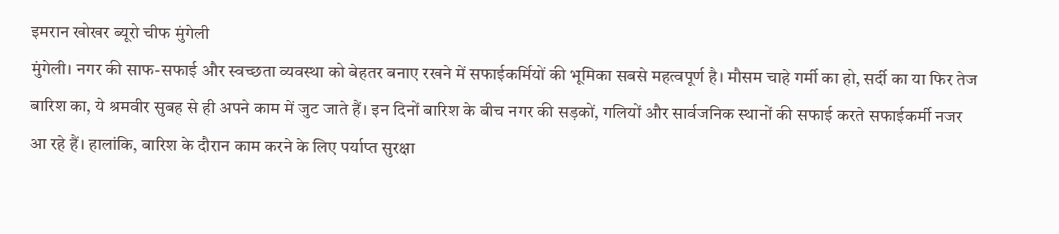इमरान खोखर ब्यूरो चीफ मुंगेली
मुंगेली। नगर की साफ-सफाई और स्वच्छता व्यवस्था को बेहतर बनाए रखने में सफाईकर्मियों की भूमिका सबसे महत्वपूर्ण है। मौसम चाहे गर्मी का हो, सर्दी का या फिर तेज बारिश का, ये श्रमवीर सुबह से ही अपने काम में जुट जाते हैं। इन दिनों बारिश के बीच नगर की सड़कों, गलियों और सार्वजनिक स्थानों की सफाई करते सफाईकर्मी नजर आ रहे हैं। हालांकि, बारिश के दौरान काम करने के लिए पर्याप्त सुरक्षा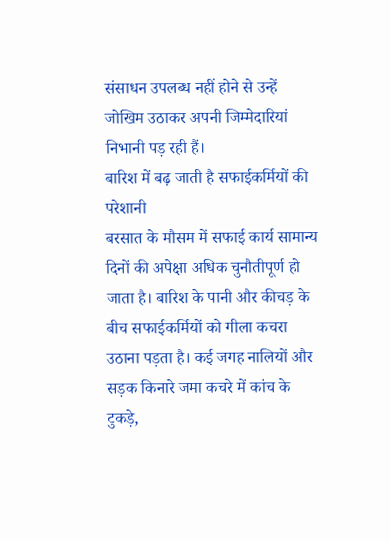संसाधन उपलब्ध नहीं होने से उन्हें जोखिम उठाकर अपनी जिम्मेदारियां निभानी पड़ रही हैं।
बारिश में बढ़ जाती है सफाईकर्मियों की परेशानी
बरसात के मौसम में सफाई कार्य सामान्य दिनों की अपेक्षा अधिक चुनौतीपूर्ण हो जाता है। बारिश के पानी और कीचड़ के बीच सफाईकर्मियों को गीला कचरा उठाना पड़ता है। कई जगह नालियों और सड़क किनारे जमा कचरे में कांच के टुकड़े,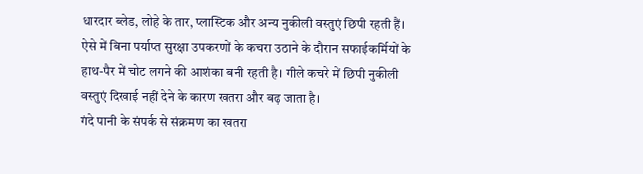धारदार ब्लेड, लोहे के तार, प्लास्टिक और अन्य नुकीली वस्तुएं छिपी रहती हैं।
ऐसे में बिना पर्याप्त सुरक्षा उपकरणों के कचरा उठाने के दौरान सफाईकर्मियों के हाथ-पैर में चोट लगने की आशंका बनी रहती है। गीले कचरे में छिपी नुकीली वस्तुएं दिखाई नहीं देने के कारण खतरा और बढ़ जाता है।
गंदे पानी के संपर्क से संक्रमण का खतरा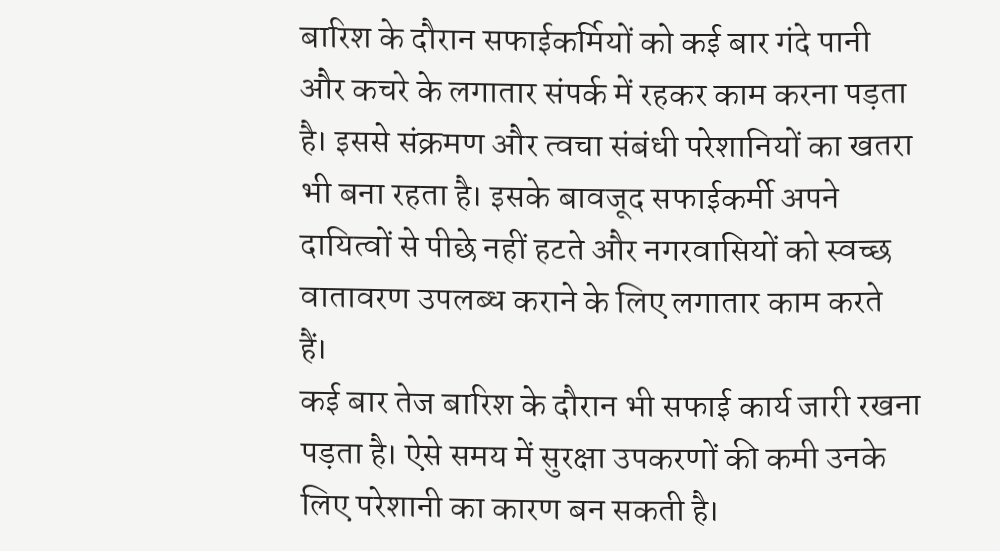बारिश के दौरान सफाईकर्मियों को कई बार गंदे पानी और कचरे के लगातार संपर्क में रहकर काम करना पड़ता है। इससे संक्रमण और त्वचा संबंधी परेशानियों का खतरा भी बना रहता है। इसके बावजूद सफाईकर्मी अपने दायित्वों से पीछे नहीं हटते और नगरवासियों को स्वच्छ वातावरण उपलब्ध कराने के लिए लगातार काम करते हैं।
कई बार तेज बारिश के दौरान भी सफाई कार्य जारी रखना पड़ता है। ऐसे समय में सुरक्षा उपकरणों की कमी उनके लिए परेशानी का कारण बन सकती है।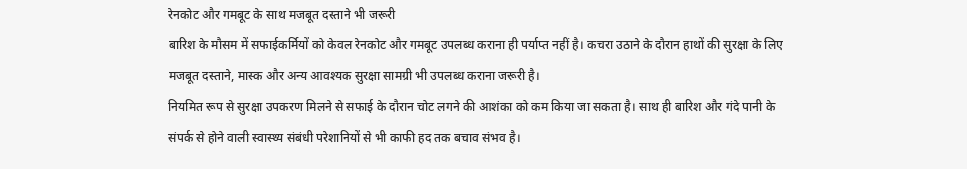रेनकोट और गमबूट के साथ मजबूत दस्ताने भी जरूरी
बारिश के मौसम में सफाईकर्मियों को केवल रेनकोट और गमबूट उपलब्ध कराना ही पर्याप्त नहीं है। कचरा उठाने के दौरान हाथों की सुरक्षा के लिए मजबूत दस्ताने, मास्क और अन्य आवश्यक सुरक्षा सामग्री भी उपलब्ध कराना जरूरी है।
नियमित रूप से सुरक्षा उपकरण मिलने से सफाई के दौरान चोट लगने की आशंका को कम किया जा सकता है। साथ ही बारिश और गंदे पानी के संपर्क से होने वाली स्वास्थ्य संबंधी परेशानियों से भी काफी हद तक बचाव संभव है।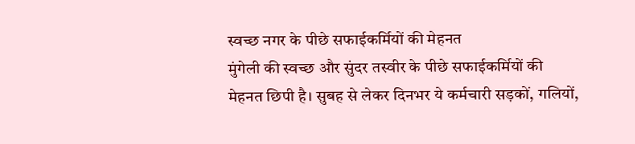स्वच्छ नगर के पीछे सफाईकर्मियों की मेहनत
मुंगेली की स्वच्छ और सुंदर तस्वीर के पीछे सफाईकर्मियों की मेहनत छिपी है। सुबह से लेकर दिनभर ये कर्मचारी सड़कों, गलियों,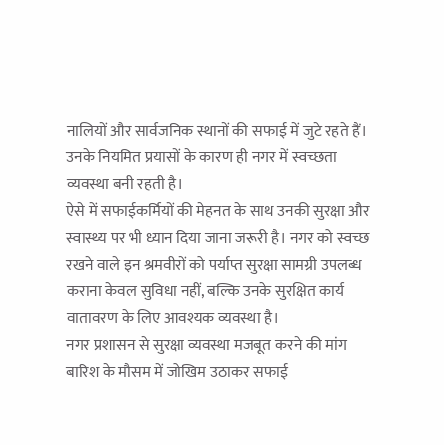नालियों और सार्वजनिक स्थानों की सफाई में जुटे रहते हैं। उनके नियमित प्रयासों के कारण ही नगर में स्वच्छता व्यवस्था बनी रहती है।
ऐसे में सफाईकर्मियों की मेहनत के साथ उनकी सुरक्षा और स्वास्थ्य पर भी ध्यान दिया जाना जरूरी है। नगर को स्वच्छ रखने वाले इन श्रमवीरों को पर्याप्त सुरक्षा सामग्री उपलब्ध कराना केवल सुविधा नहीं, बल्कि उनके सुरक्षित कार्य वातावरण के लिए आवश्यक व्यवस्था है।
नगर प्रशासन से सुरक्षा व्यवस्था मजबूत करने की मांग
बारिश के मौसम में जोखिम उठाकर सफाई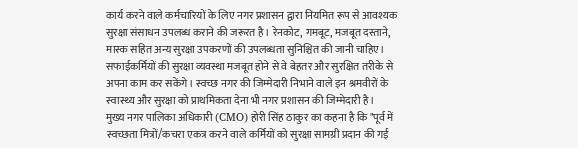कार्य करने वाले कर्मचारियों के लिए नगर प्रशासन द्वारा नियमित रूप से आवश्यक सुरक्षा संसाधन उपलब्ध कराने की जरूरत है। रेनकोट, गमबूट, मजबूत दस्ताने, मास्क सहित अन्य सुरक्षा उपकरणों की उपलब्धता सुनिश्चित की जानी चाहिए।
सफाईकर्मियों की सुरक्षा व्यवस्था मजबूत होने से वे बेहतर और सुरक्षित तरीके से अपना काम कर सकेंगे। स्वच्छ नगर की जिम्मेदारी निभाने वाले इन श्रमवीरों के स्वास्थ्य और सुरक्षा को प्राथमिकता देना भी नगर प्रशासन की जिम्मेदारी है।
मुख्य नगर पालिका अधिकारी (CMO) होरी सिंह ठाकुर का कहना है कि "पूर्व में स्वच्छता मित्रों/कचरा एकत्र करने वाले कर्मियों को सुरक्षा सामग्री प्रदान की गई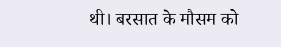थी। बरसात के मौसम को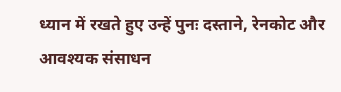ध्यान में रखते हुए उन्हें पुनः दस्ताने, रेनकोट और आवश्यक संसाधन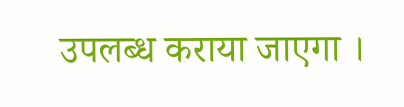उपलब्ध कराया जाएगा ।